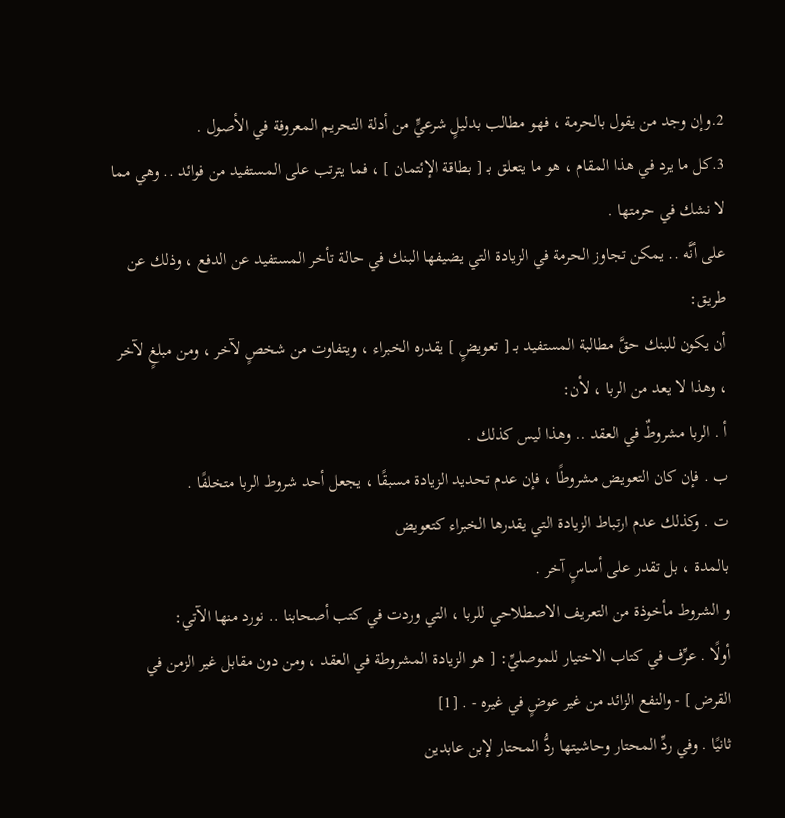2.وإن وجد من يقول بالحرمة ، فهو مطالب بدليلٍ شرعيٍّ من أدلة التحريم المعروفة في الأصول .
3.كل ما يرد في هذا المقام ، هو ما يتعلق بـ [ بطاقة الإئتمان ] ، فما يترتب على المستفيد من فوائد .. وهي مما لا نشك في حرمتها .
على أنَّه .. يمكن تجاوز الحرمة في الزيادة التي يضيفها البنك في حالة تأخر المستفيد عن الدفع ، وذلك عن طريق:
أن يكون للبنك حقَّ مطالبة المستفيد بـ [ تعويضٍ ] يقدره الخبراء ، ويتفاوت من شخصٍ لآخر ، ومن مبلغٍ لآخر ، وهذا لا يعد من الربا ، لأن:
أ . الربا مشروطٌ في العقد .. وهذا ليس كذلك .
ب . فإن كان التعويض مشروطًا ، فإن عدم تحديد الزيادة مسبقًا ، يجعل أحد شروط الربا متخلفًا .
ت . وكذلك عدم ارتباط الزيادة التي يقدرها الخبراء كتعويض
بالمدة ، بل تقدر على أساسٍ آخر .
و الشروط مأخوذة من التعريف الاصطلاحي للربا ، التي وردت في كتب أصحابنا .. نورد منها الآتي:
أولًا . عرِّف في كتاب الاختيار للموصليِّ: [ هو الزيادة المشروطة في العقد ، ومن دون مقابل غير الزمن في القرض ] - والنفع الزائد من غير عوضٍ في غيره - . [1]
ثانيًا . وفي ردِّ المحتار وحاشيتها ردُّ المحتار لإبن عابدين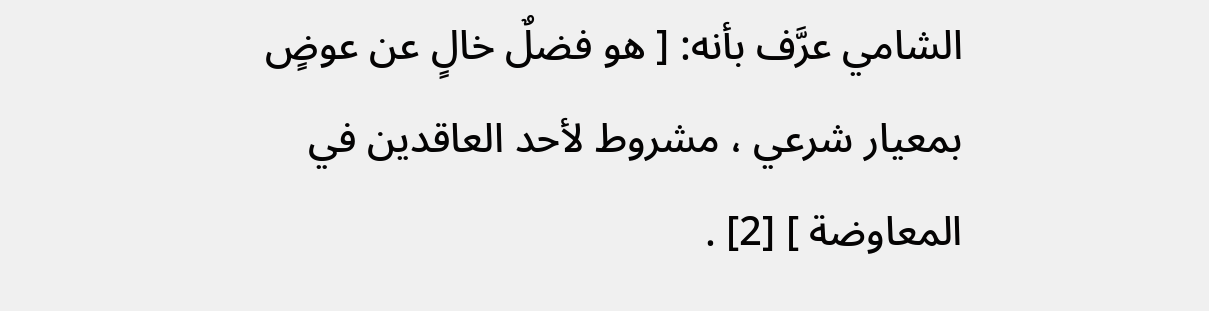الشامي عرَّف بأنه: [ هو فضلٌ خالٍ عن عوضٍ بمعيار شرعي ، مشروط لأحد العاقدين في المعاوضة ] [2] .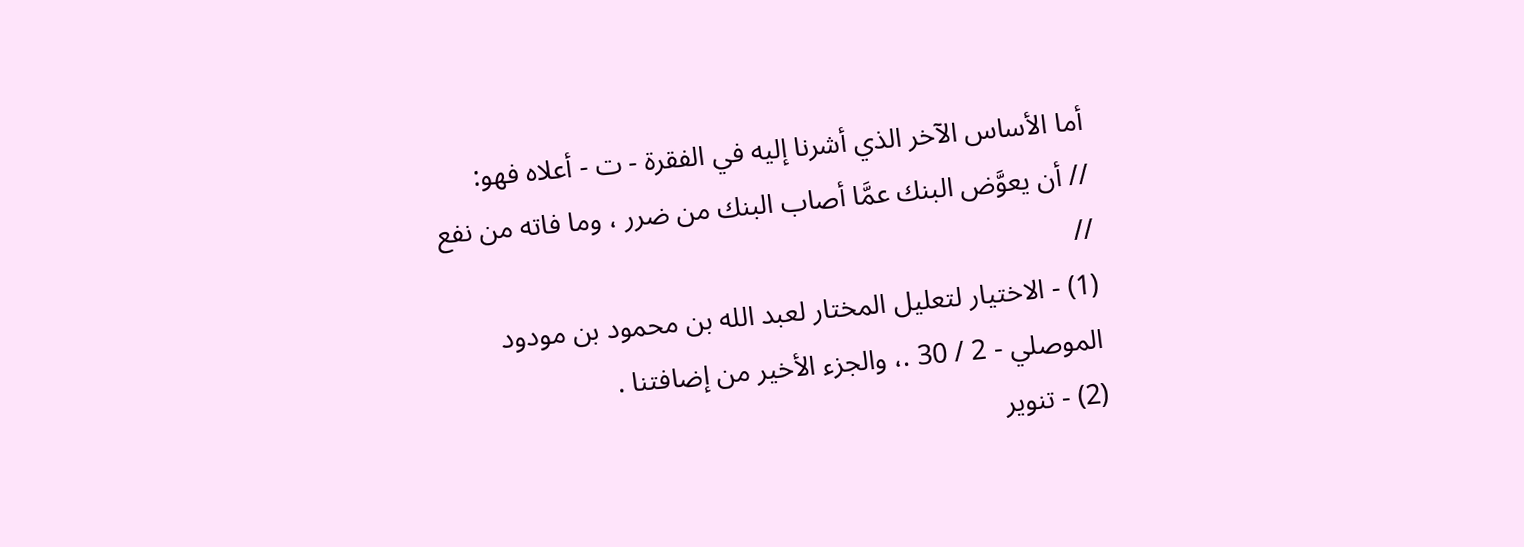أما الأساس الآخر الذي أشرنا إليه في الفقرة - ت - أعلاه فهو:
// أن يعوَّض البنك عمَّا أصاب البنك من ضرر ، وما فاته من نفع //
(1) - الاختيار لتعليل المختار لعبد الله بن محمود بن مودود الموصلي - 2 / 30 .، والجزء الأخير من إضافتنا .
(2) - تنوير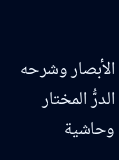الأبصار وشرحه الدرُّ المختار وحاشية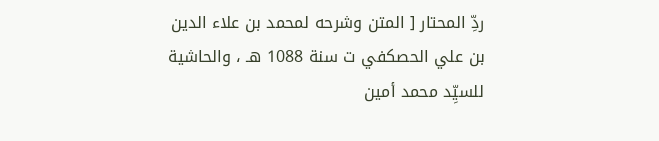ردِّ المحتار [ المتن وشرحه لمحمد بن علاء الدين بن علي الحصكفي ت سنة 1088 هـ ، والحاشية للسيِّد محمد أمين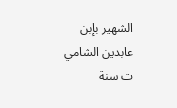الشهير بإبن عابدين الشامي ت سنة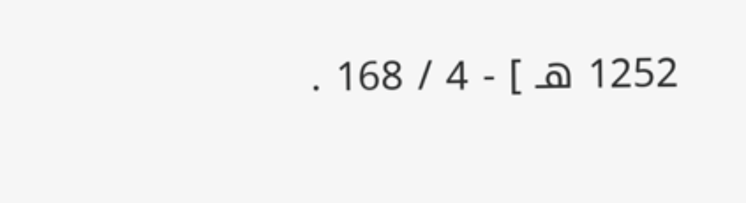1252 هـ ] - 4 / 168 .